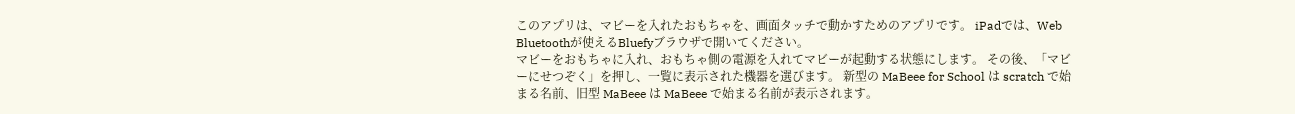このアプリは、マビーを入れたおもちゃを、画面タッチで動かすためのアプリです。 iPadでは、Web Bluetoothが使えるBluefyブラウザで開いてください。
マビーをおもちゃに入れ、おもちゃ側の電源を入れてマビーが起動する状態にします。 その後、「マビーにせつぞく」を押し、一覧に表示された機器を選びます。 新型の MaBeee for School は scratch で始まる名前、旧型 MaBeee は MaBeee で始まる名前が表示されます。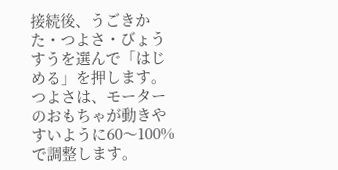接続後、うごきかた・つよさ・びょうすうを選んで「はじめる」を押します。つよさは、モーターのおもちゃが動きやすいように60〜100%で調整します。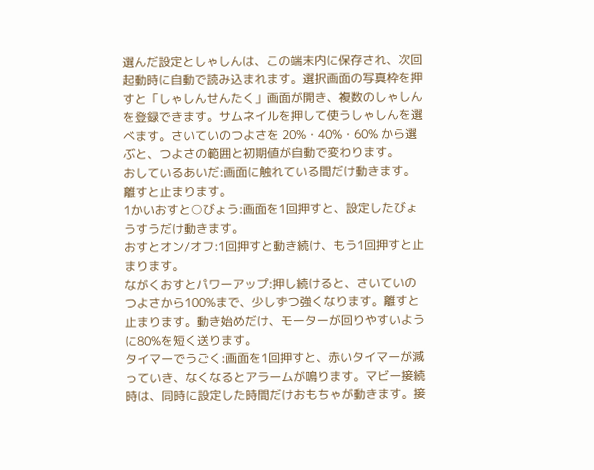選んだ設定としゃしんは、この端末内に保存され、次回起動時に自動で読み込まれます。選択画面の写真枠を押すと「しゃしんせんたく」画面が開き、複数のしゃしんを登録できます。サムネイルを押して使うしゃしんを選べます。さいていのつよさを 20%・40%・60% から選ぶと、つよさの範囲と初期値が自動で変わります。
おしているあいだ:画面に触れている間だけ動きます。離すと止まります。
1かいおすと○びょう:画面を1回押すと、設定したびょうすうだけ動きます。
おすとオン/オフ:1回押すと動き続け、もう1回押すと止まります。
ながくおすとパワーアップ:押し続けると、さいていのつよさから100%まで、少しずつ強くなります。離すと止まります。動き始めだけ、モーターが回りやすいように80%を短く送ります。
タイマーでうごく:画面を1回押すと、赤いタイマーが減っていき、なくなるとアラームが鳴ります。マビー接続時は、同時に設定した時間だけおもちゃが動きます。接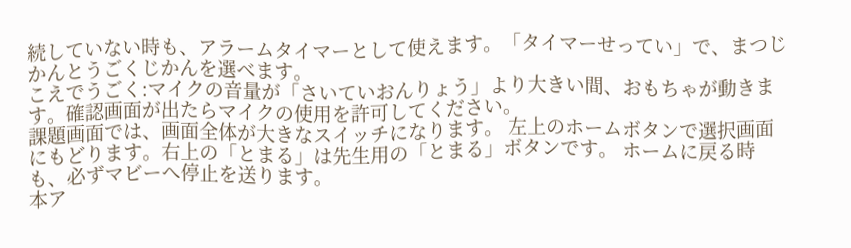続していない時も、アラームタイマーとして使えます。「タイマーせってい」で、まつじかんとうごくじかんを選べます。
こえでうごく:マイクの音量が「さいていおんりょう」より大きい間、おもちゃが動きます。確認画面が出たらマイクの使用を許可してください。
課題画面では、画面全体が大きなスイッチになります。 左上のホームボタンで選択画面にもどります。右上の「とまる」は先生用の「とまる」ボタンです。 ホームに戻る時も、必ずマビーへ停止を送ります。
本ア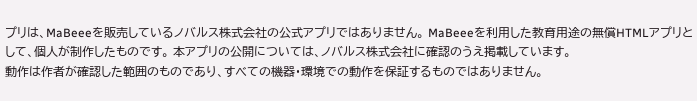プリは、MaBeeeを販売しているノバルス株式会社の公式アプリではありません。 MaBeeeを利用した教育用途の無償HTMLアプリとして、個人が制作したものです。 本アプリの公開については、ノバルス株式会社に確認のうえ掲載しています。
動作は作者が確認した範囲のものであり、すべての機器・環境での動作を保証するものではありません。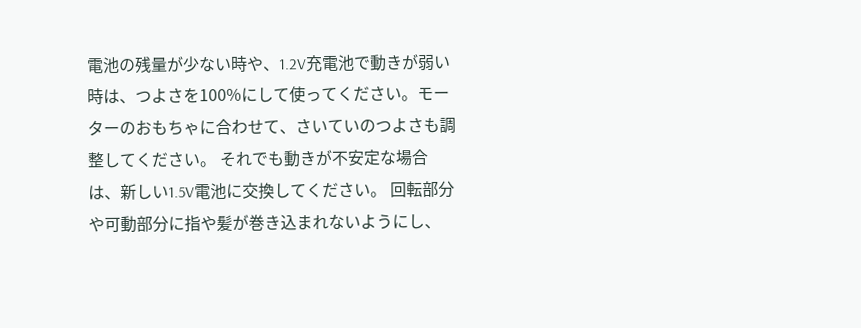電池の残量が少ない時や、1.2V充電池で動きが弱い時は、つよさを100%にして使ってください。モーターのおもちゃに合わせて、さいていのつよさも調整してください。 それでも動きが不安定な場合は、新しい1.5V電池に交換してください。 回転部分や可動部分に指や髪が巻き込まれないようにし、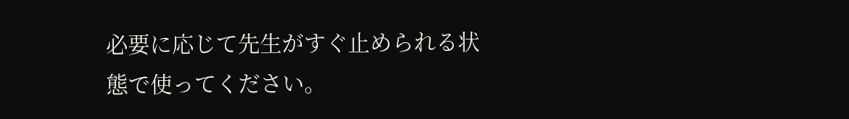必要に応じて先生がすぐ止められる状態で使ってください。